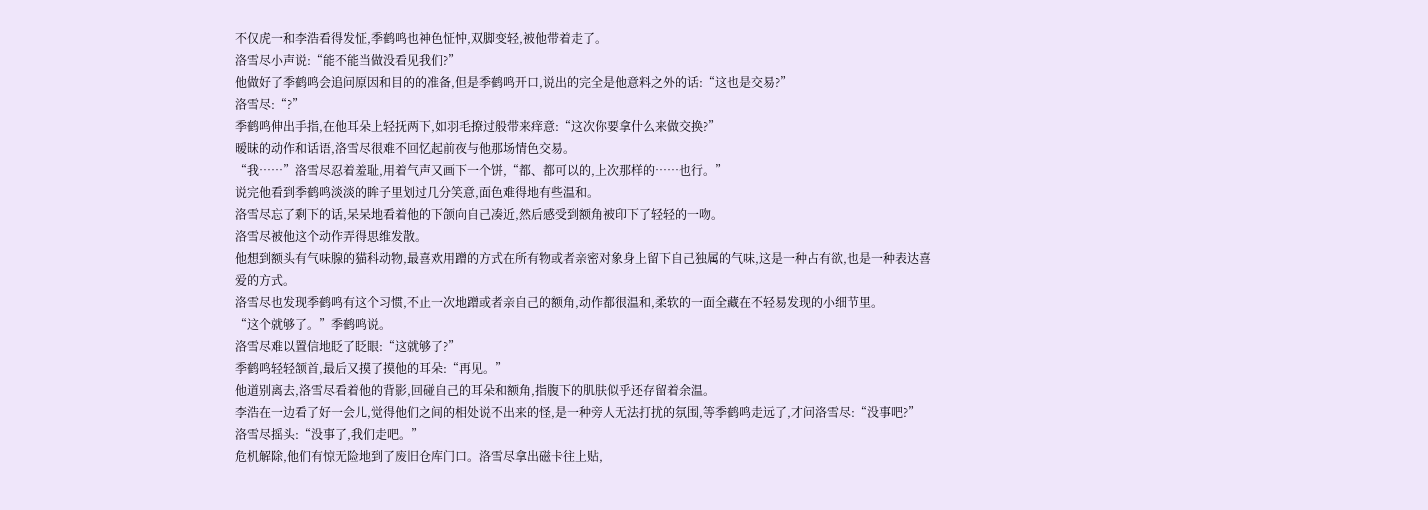不仅虎一和李浩看得发怔,季鹤鸣也神色怔忡,双脚变轻,被他带着走了。
洛雪尽小声说:“能不能当做没看见我们?”
他做好了季鹤鸣会追问原因和目的的准备,但是季鹤鸣开口,说出的完全是他意料之外的话:“这也是交易?”
洛雪尽:“?”
季鹤鸣伸出手指,在他耳朵上轻抚两下,如羽毛撩过般带来痒意:“这次你要拿什么来做交换?”
暧昧的动作和话语,洛雪尽很难不回忆起前夜与他那场情色交易。
“我……”洛雪尽忍着羞耻,用着气声又画下一个饼,“都、都可以的,上次那样的……也行。”
说完他看到季鹤鸣淡淡的眸子里划过几分笑意,面色难得地有些温和。
洛雪尽忘了剩下的话,呆呆地看着他的下颌向自己凑近,然后感受到额角被印下了轻轻的一吻。
洛雪尽被他这个动作弄得思维发散。
他想到额头有气味腺的猫科动物,最喜欢用蹭的方式在所有物或者亲密对象身上留下自己独属的气味,这是一种占有欲,也是一种表达喜爱的方式。
洛雪尽也发现季鹤鸣有这个习惯,不止一次地蹭或者亲自己的额角,动作都很温和,柔软的一面全藏在不轻易发现的小细节里。
“这个就够了。”季鹤鸣说。
洛雪尽难以置信地眨了眨眼:“这就够了?”
季鹤鸣轻轻颔首,最后又摸了摸他的耳朵:“再见。”
他道别离去,洛雪尽看着他的背影,回碰自己的耳朵和额角,指腹下的肌肤似乎还存留着余温。
李浩在一边看了好一会儿,觉得他们之间的相处说不出来的怪,是一种旁人无法打扰的氛围,等季鹤鸣走远了,才问洛雪尽:“没事吧?”
洛雪尽摇头:“没事了,我们走吧。”
危机解除,他们有惊无险地到了废旧仓库门口。洛雪尽拿出磁卡往上贴,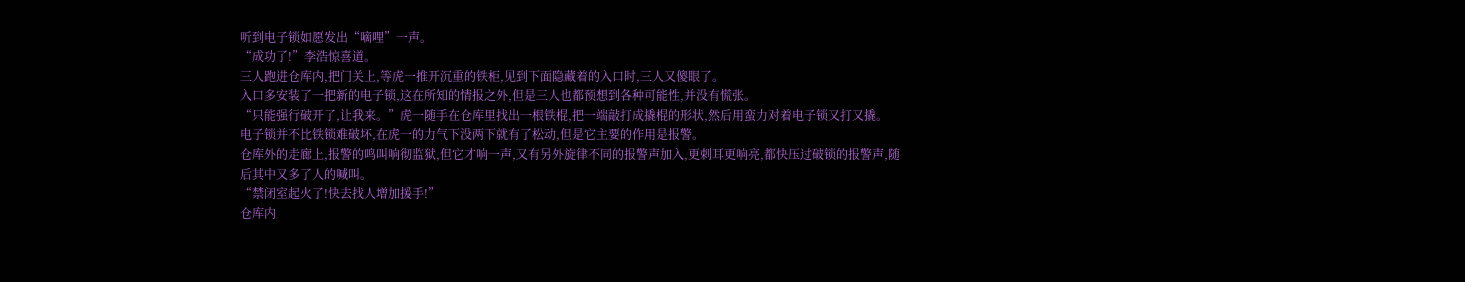听到电子锁如愿发出“嘀哩”一声。
“成功了!”李浩惊喜道。
三人跑进仓库内,把门关上,等虎一推开沉重的铁柜,见到下面隐藏着的入口时,三人又傻眼了。
入口多安装了一把新的电子锁,这在所知的情报之外,但是三人也都预想到各种可能性,并没有慌张。
“只能强行破开了,让我来。”虎一随手在仓库里找出一根铁棍,把一端敲打成撬棍的形状,然后用蛮力对着电子锁又打又撬。
电子锁并不比铁锁难破坏,在虎一的力气下没两下就有了松动,但是它主要的作用是报警。
仓库外的走廊上,报警的鸣叫响彻监狱,但它才响一声,又有另外旋律不同的报警声加入,更刺耳更响亮,都快压过破锁的报警声,随后其中又多了人的喊叫。
“禁闭室起火了!快去找人增加援手!”
仓库内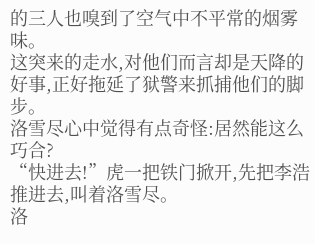的三人也嗅到了空气中不平常的烟雾味。
这突来的走水,对他们而言却是天降的好事,正好拖延了狱警来抓捕他们的脚步。
洛雪尽心中觉得有点奇怪:居然能这么巧合?
“快进去!”虎一把铁门掀开,先把李浩推进去,叫着洛雪尽。
洛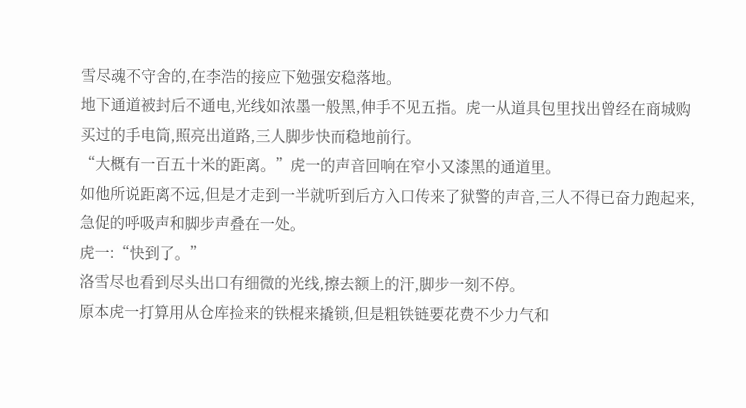雪尽魂不守舍的,在李浩的接应下勉强安稳落地。
地下通道被封后不通电,光线如浓墨一般黑,伸手不见五指。虎一从道具包里找出曾经在商城购买过的手电筒,照亮出道路,三人脚步快而稳地前行。
“大概有一百五十米的距离。”虎一的声音回响在窄小又漆黑的通道里。
如他所说距离不远,但是才走到一半就听到后方入口传来了狱警的声音,三人不得已奋力跑起来,急促的呼吸声和脚步声叠在一处。
虎一:“快到了。”
洛雪尽也看到尽头出口有细微的光线,擦去额上的汗,脚步一刻不停。
原本虎一打算用从仓库捡来的铁棍来撬锁,但是粗铁链要花费不少力气和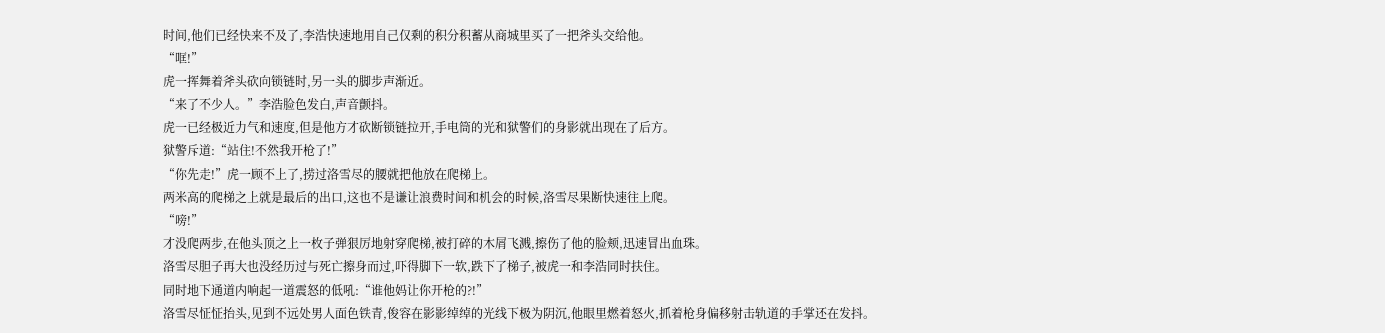时间,他们已经快来不及了,李浩快速地用自己仅剩的积分积蓄从商城里买了一把斧头交给他。
“哐!”
虎一挥舞着斧头砍向锁链时,另一头的脚步声渐近。
“来了不少人。”李浩脸色发白,声音颤抖。
虎一已经极近力气和速度,但是他方才砍断锁链拉开,手电筒的光和狱警们的身影就出现在了后方。
狱警斥道:“站住!不然我开枪了!”
“你先走!”虎一顾不上了,捞过洛雪尽的腰就把他放在爬梯上。
两米高的爬梯之上就是最后的出口,这也不是谦让浪费时间和机会的时候,洛雪尽果断快速往上爬。
“嗙!”
才没爬两步,在他头顶之上一枚子弹狠厉地射穿爬梯,被打碎的木屑飞溅,擦伤了他的脸颊,迅速冒出血珠。
洛雪尽胆子再大也没经历过与死亡擦身而过,吓得脚下一软,跌下了梯子,被虎一和李浩同时扶住。
同时地下通道内响起一道震怒的低吼:“谁他妈让你开枪的?!”
洛雪尽怔怔抬头,见到不远处男人面色铁青,俊容在影影绰绰的光线下极为阴沉,他眼里燃着怒火,抓着枪身偏移射击轨道的手掌还在发抖。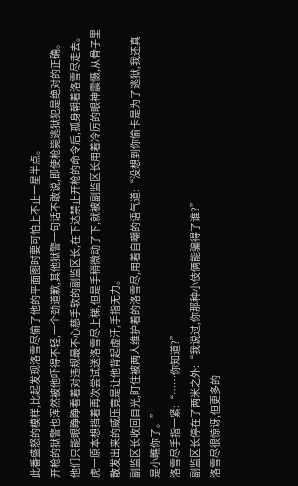此番盛怒的模样,比起发现洛雪尽偷了他的平面图时要可怕上不止一星半点。
开枪的狱警也浑然被他吓得不轻,一个劲道歉,其他狱警一句话不敢说,即使枪毙逃狱犯是绝对的正确。
他们只能眼睁睁看着对违规最不心慈手软的副监区长,在下达禁止开枪的命令后,孤身朝着洛雪尽走去。
虎一原本想挡着再次尝试送洛雪尽上梯,但是手稍微动了下,就被副监区长用着冷厉的眼神震慑,从骨子里散发出来的威压竟是让他背起虚汗,手指无力。
副监区长收回目光,盯住被两人维护着的洛雪尽,用着自嘲的语气道:“没想到你偷卡是为了逃狱,我还真是小瞧你了。”
洛雪尽手指一紧:“……你知道?”
副监区长停在了两米之外:“我说过,你那种小伎俩能骗得了谁?”
洛雪尽很惊讶,但更多的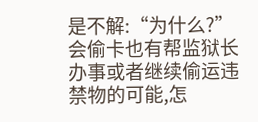是不解:“为什么?”
会偷卡也有帮监狱长办事或者继续偷运违禁物的可能,怎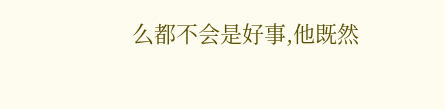么都不会是好事,他既然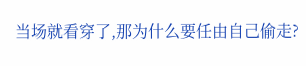当场就看穿了,那为什么要任由自己偷走?